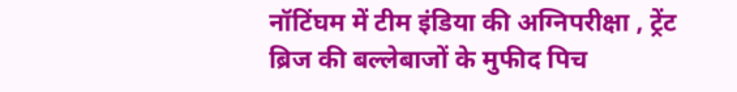नॉटिंघम में टीम इंडिया की अग्निपरीक्षा , ट्रेंट ब्रिज की बल्लेबाजों के मुफीद पिच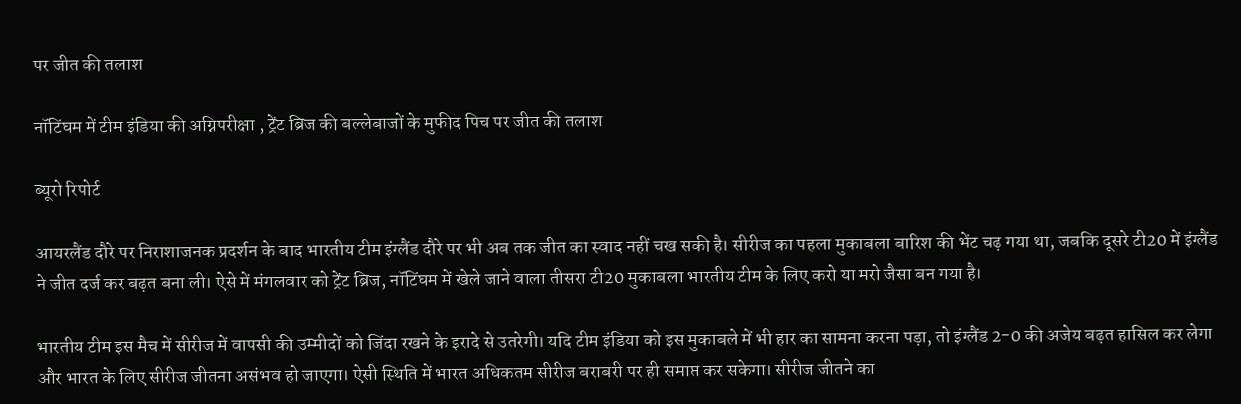पर जीत की तलाश

नॉटिंघम में टीम इंडिया की अग्निपरीक्षा , ट्रेंट ब्रिज की बल्लेबाजों के मुफीद पिच पर जीत की तलाश

ब्यूरो रिपोर्ट

आयरलैंड दौरे पर निराशाजनक प्रदर्शन के बाद भारतीय टीम इंग्लैंड दौरे पर भी अब तक जीत का स्वाद नहीं चख सकी है। सीरीज का पहला मुकाबला बारिश की भेंट चढ़ गया था, जबकि दूसरे टी20 में इंग्लैंड ने जीत दर्ज कर बढ़त बना ली। ऐसे में मंगलवार को ट्रेंट ब्रिज, नॉटिंघम में खेले जाने वाला तीसरा टी20 मुकाबला भारतीय टीम के लिए करो या मरो जैसा बन गया है।

भारतीय टीम इस मैच में सीरीज में वापसी की उम्मीदों को जिंदा रखने के इरादे से उतरेगी। यदि टीम इंडिया को इस मुकाबले में भी हार का सामना करना पड़ा, तो इंग्लैंड 2-0 की अजेय बढ़त हासिल कर लेगा और भारत के लिए सीरीज जीतना असंभव हो जाएगा। ऐसी स्थिति में भारत अधिकतम सीरीज बराबरी पर ही समाप्त कर सकेगा। सीरीज जीतने का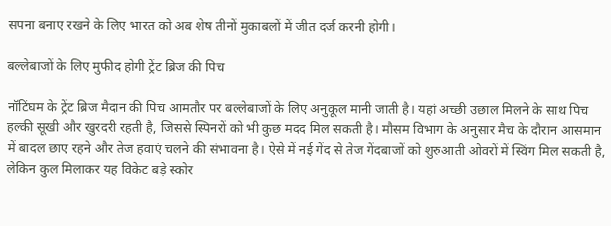सपना बनाए रखने के लिए भारत को अब शेष तीनों मुकाबलों में जीत दर्ज करनी होगी।

बल्लेबाजों के लिए मुफीद होगी ट्रेंट ब्रिज की पिच

नॉटिंघम के ट्रेंट ब्रिज मैदान की पिच आमतौर पर बल्लेबाजों के लिए अनुकूल मानी जाती है। यहां अच्छी उछाल मिलने के साथ पिच हल्की सूखी और खुरदरी रहती है, जिससे स्पिनरों को भी कुछ मदद मिल सकती है। मौसम विभाग के अनुसार मैच के दौरान आसमान में बादल छाए रहने और तेज हवाएं चलने की संभावना है। ऐसे में नई गेंद से तेज गेंदबाजों को शुरुआती ओवरों में स्विंग मिल सकती है, लेकिन कुल मिलाकर यह विकेट बड़े स्कोर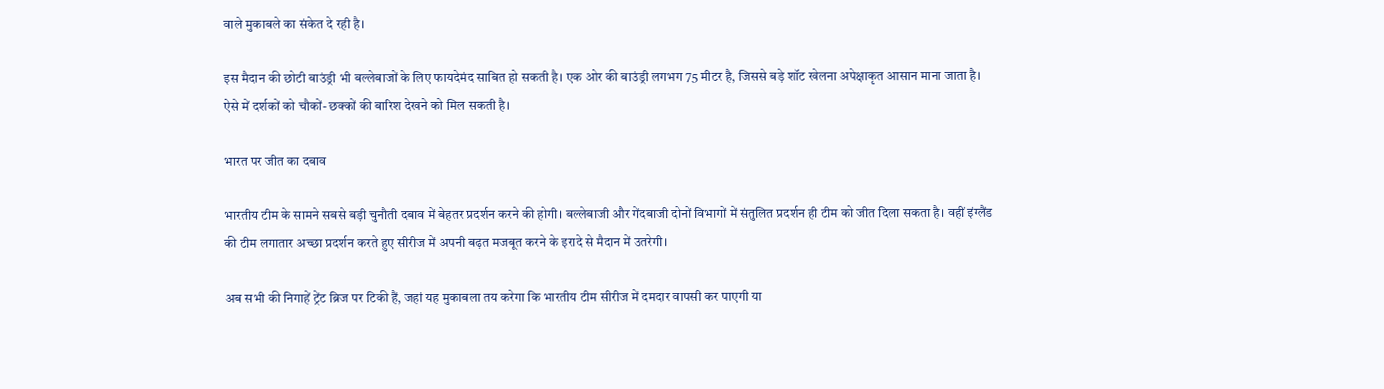वाले मुकाबले का संकेत दे रही है।

इस मैदान की छोटी बाउंड्री भी बल्लेबाजों के लिए फायदेमंद साबित हो सकती है। एक ओर की बाउंड्री लगभग 75 मीटर है, जिससे बड़े शॉट खेलना अपेक्षाकृत आसान माना जाता है। ऐसे में दर्शकों को चौकों-छक्कों की बारिश देखने को मिल सकती है।

भारत पर जीत का दबाव

भारतीय टीम के सामने सबसे बड़ी चुनौती दबाव में बेहतर प्रदर्शन करने की होगी। बल्लेबाजी और गेंदबाजी दोनों विभागों में संतुलित प्रदर्शन ही टीम को जीत दिला सकता है। वहीं इंग्लैंड की टीम लगातार अच्छा प्रदर्शन करते हुए सीरीज में अपनी बढ़त मजबूत करने के इरादे से मैदान में उतरेगी।

अब सभी की निगाहें ट्रेंट ब्रिज पर टिकी हैं, जहां यह मुकाबला तय करेगा कि भारतीय टीम सीरीज में दमदार वापसी कर पाएगी या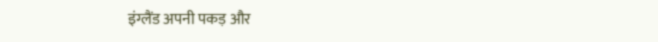इंग्लैंड अपनी पकड़ और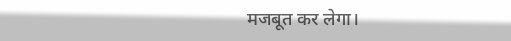मजबूत कर लेगा।